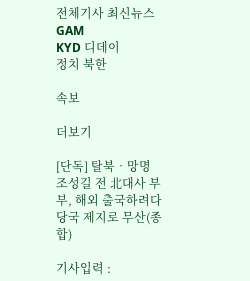전체기사 최신뉴스 GAM
KYD 디데이
정치 북한

속보

더보기

[단독] 탈북‧망명 조성길 전 北대사 부부, 해외 출국하려다 당국 제지로 무산(종합)

기사입력 :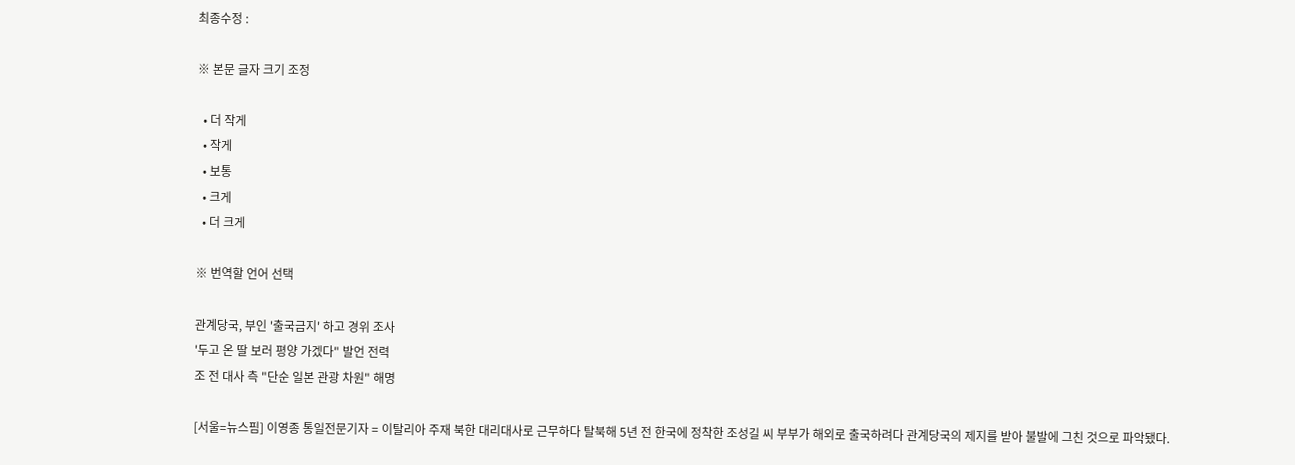최종수정 :

※ 본문 글자 크기 조정

  • 더 작게
  • 작게
  • 보통
  • 크게
  • 더 크게

※ 번역할 언어 선택

관계당국, 부인 '출국금지' 하고 경위 조사
'두고 온 딸 보러 평양 가겠다" 발언 전력
조 전 대사 측 "단순 일본 관광 차원" 해명

[서울=뉴스핌] 이영종 통일전문기자 = 이탈리아 주재 북한 대리대사로 근무하다 탈북해 5년 전 한국에 정착한 조성길 씨 부부가 해외로 출국하려다 관계당국의 제지를 받아 불발에 그친 것으로 파악됐다.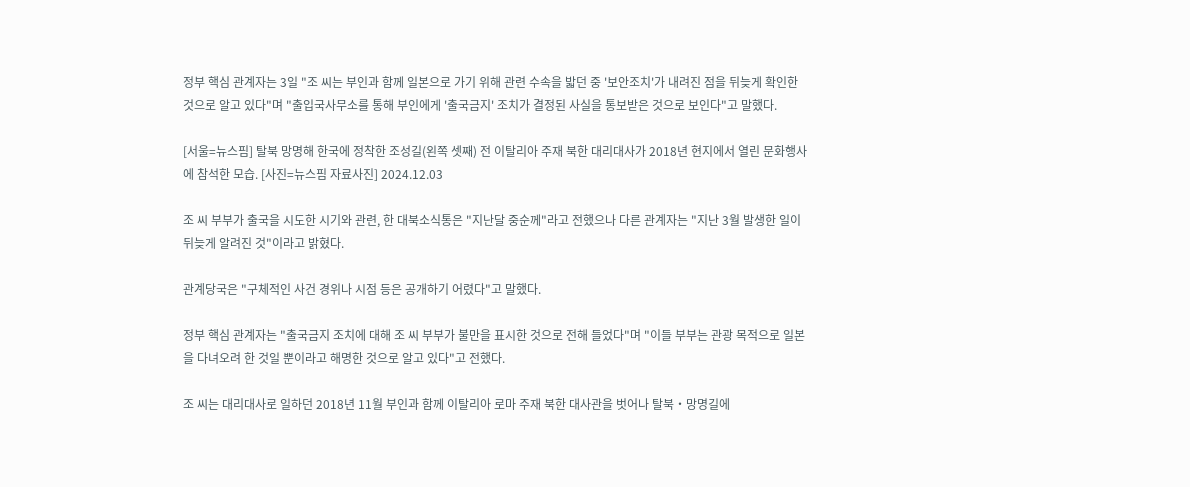정부 핵심 관계자는 3일 "조 씨는 부인과 함께 일본으로 가기 위해 관련 수속을 밟던 중 '보안조치'가 내려진 점을 뒤늦게 확인한 것으로 알고 있다"며 "출입국사무소를 통해 부인에게 '출국금지' 조치가 결정된 사실을 통보받은 것으로 보인다"고 말했다.

[서울=뉴스핌] 탈북 망명해 한국에 정착한 조성길(왼쪽 셋째) 전 이탈리아 주재 북한 대리대사가 2018년 현지에서 열린 문화행사에 참석한 모습. [사진=뉴스핌 자료사진] 2024.12.03

조 씨 부부가 출국을 시도한 시기와 관련, 한 대북소식통은 "지난달 중순께"라고 전했으나 다른 관계자는 "지난 3월 발생한 일이 뒤늦게 알려진 것"이라고 밝혔다.

관계당국은 "구체적인 사건 경위나 시점 등은 공개하기 어렸다"고 말했다.

정부 핵심 관계자는 "출국금지 조치에 대해 조 씨 부부가 불만을 표시한 것으로 전해 들었다"며 "이들 부부는 관광 목적으로 일본을 다녀오려 한 것일 뿐이라고 해명한 것으로 알고 있다"고 전했다.

조 씨는 대리대사로 일하던 2018년 11월 부인과 함께 이탈리아 로마 주재 북한 대사관을 벗어나 탈북‧망명길에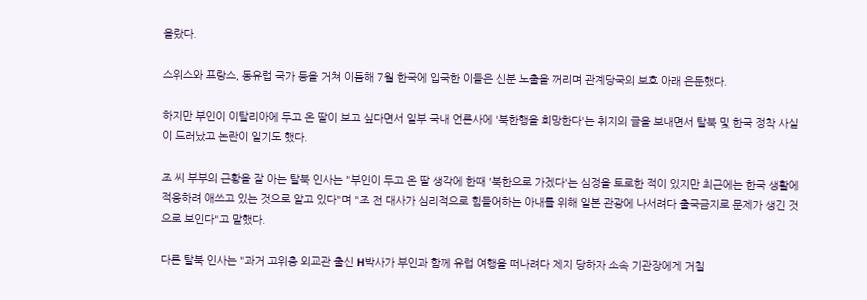올랐다.

스위스와 프랑스, 동유럽 국가 등을 거쳐 이듬해 7월 한국에 입국한 이들은 신분 노출을 꺼리며 관계당국의 보호 아래 은둔했다.

하지만 부인이 이탈리아에 두고 온 딸이 보고 싶다면서 일부 국내 언론사에 '북한행을 희망한다'는 취지의 글을 보내면서 탈북 및 한국 정착 사실이 드러났고 논란이 일기도 했다.

조 씨 부부의 근황을 잘 아는 탈북 인사는 "부인이 두고 온 딸 생각에 한때 '북한으로 가겠다'는 심정을 토로한 적이 있지만 최근에는 한국 생활에 적응하려 애쓰고 있는 것으로 알고 있다"며 "조 전 대사가 심리적으로 힘들어하는 아내를 위해 일본 관광에 나서려다 출국금지로 문제가 생긴 것으로 보인다"고 말했다.

다른 탈북 인사는 "과거 고위층 외교관 출신 H박사가 부인과 함께 유럽 여행을 떠나려다 제지 당하자 소속 기관장에게 거칠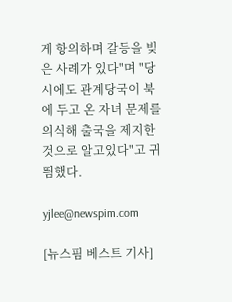게 항의하며 갈등을 빚은 사례가 있다"며 "당시에도 관계당국이 북에 두고 온 자녀 문제를 의식해 출국을 제지한 것으로 알고있다"고 귀띔했다.

yjlee@newspim.com

[뉴스핌 베스트 기사]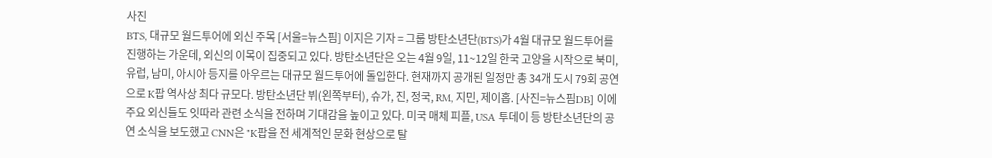사진
BTS, 대규모 월드투어에 외신 주목 [서울=뉴스핌] 이지은 기자 = 그룹 방탄소년단(BTS)가 4월 대규모 월드투어를 진행하는 가운데, 외신의 이목이 집중되고 있다. 방탄소년단은 오는 4월 9일, 11~12일 한국 고양을 시작으로 북미, 유럽, 남미, 아시아 등지를 아우르는 대규모 월드투어에 돌입한다. 현재까지 공개된 일정만 총 34개 도시 79회 공연으로 K팝 역사상 최다 규모다. 방탄소년단 뷔(왼쪽부터), 슈가, 진, 정국, RM, 지민, 제이홉. [사진=뉴스핌DB] 이에 주요 외신들도 잇따라 관련 소식을 전하며 기대감을 높이고 있다. 미국 매체 피플, USA 투데이 등 방탄소년단의 공연 소식을 보도했고 CNN은 "K팝을 전 세계적인 문화 현상으로 탈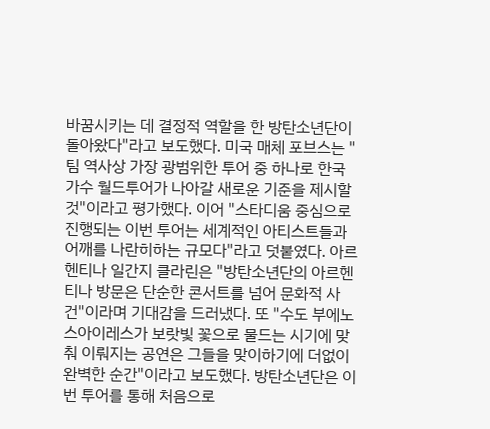바꿈시키는 데 결정적 역할을 한 방탄소년단이 돌아왔다"라고 보도했다. 미국 매체 포브스는 "팀 역사상 가장 광범위한 투어 중 하나로 한국 가수 월드투어가 나아갈 새로운 기준을 제시할 것"이라고 평가했다. 이어 "스타디움 중심으로 진행되는 이번 투어는 세계적인 아티스트들과 어깨를 나란히하는 규모다"라고 덧붙였다. 아르헨티나 일간지 클라린은 "방탄소년단의 아르헨티나 방문은 단순한 콘서트를 넘어 문화적 사건"이라며 기대감을 드러냈다. 또 "수도 부에노스아이레스가 보랏빛 꽃으로 물드는 시기에 맞춰 이뤄지는 공연은 그들을 맞이하기에 더없이 완벽한 순간"이라고 보도했다. 방탄소년단은 이번 투어를 통해 처음으로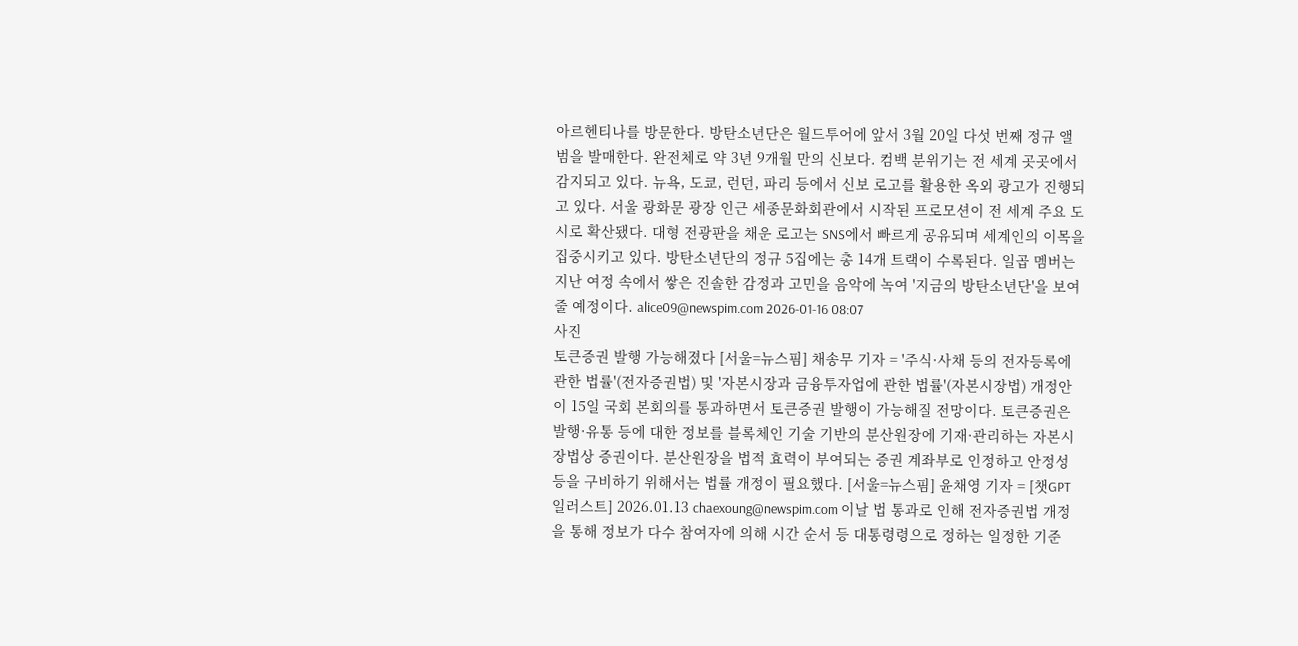아르헨티나를 방문한다. 방탄소년단은 월드투어에 앞서 3월 20일 다섯 번째 정규 앨범을 발매한다. 완전체로 약 3년 9개월 만의 신보다. 컴백 분위기는 전 세계 곳곳에서 감지되고 있다. 뉴욕, 도쿄, 런던, 파리 등에서 신보 로고를 활용한 옥외 광고가 진행되고 있다. 서울 광화문 광장 인근 세종문화회관에서 시작된 프로모션이 전 세계 주요 도시로 확산됐다. 대형 전광판을 채운 로고는 SNS에서 빠르게 공유되며 세계인의 이목을 집중시키고 있다. 방탄소년단의 정규 5집에는 총 14개 트랙이 수록된다. 일곱 멤버는 지난 여정 속에서 쌓은 진솔한 감정과 고민을 음악에 녹여 '지금의 방탄소년단'을 보여줄 예정이다. alice09@newspim.com 2026-01-16 08:07
사진
토큰증권 발행 가능해졌다 [서울=뉴스핌] 채송무 기자 = '주식·사채 등의 전자등록에 관한 법률'(전자증권법) 및 '자본시장과 금융투자업에 관한 법률'(자본시장법) 개정안이 15일 국회 본회의를 통과하면서 토큰증권 발행이 가능해질 전망이다. 토큰증권은 발행·유통 등에 대한 정보를 블록체인 기술 기반의 분산원장에 기재·관리하는 자본시장법상 증권이다. 분산원장을 법적 효력이 부여되는 증권 계좌부로 인정하고 안정성 등을 구비하기 위해서는 법률 개정이 필요했다. [서울=뉴스핌] 윤채영 기자 = [챗GPT 일러스트] 2026.01.13 chaexoung@newspim.com 이날 법 통과로 인해 전자증권법 개정을 통해 정보가 다수 참여자에 의해 시간 순서 등 대통령령으로 정하는 일정한 기준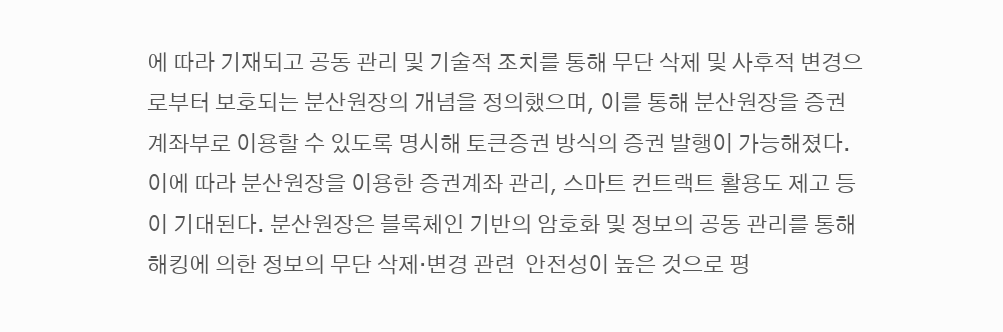에 따라 기재되고 공동 관리 및 기술적 조치를 통해 무단 삭제 및 사후적 변경으로부터 보호되는 분산원장의 개념을 정의했으며, 이를 통해 분산원장을 증권 계좌부로 이용할 수 있도록 명시해 토큰증권 방식의 증권 발행이 가능해졌다. 이에 따라 분산원장을 이용한 증권계좌 관리, 스마트 컨트랙트 활용도 제고 등이 기대된다. 분산원장은 블록체인 기반의 암호화 및 정보의 공동 관리를 통해 해킹에 의한 정보의 무단 삭제·변경 관련  안전성이 높은 것으로 평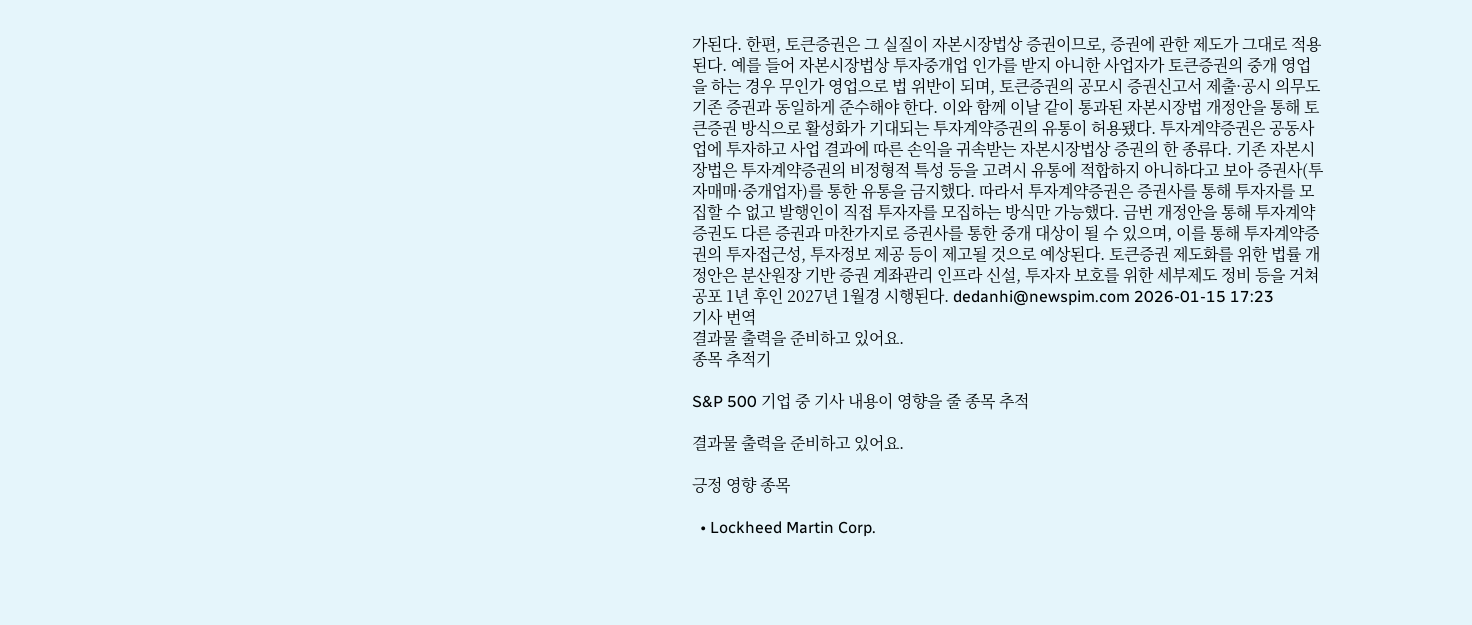가된다. 한편, 토큰증권은 그 실질이 자본시장법상 증권이므로, 증권에 관한 제도가 그대로 적용된다. 예를 들어 자본시장법상 투자중개업 인가를 받지 아니한 사업자가 토큰증권의 중개 영업을 하는 경우 무인가 영업으로 법 위반이 되며, 토큰증권의 공모시 증권신고서 제출·공시 의무도 기존 증권과 동일하게 준수해야 한다. 이와 함께 이날 같이 통과된 자본시장법 개정안을 통해 토큰증권 방식으로 활성화가 기대되는 투자계약증권의 유통이 허용됐다. 투자계약증권은 공동사업에 투자하고 사업 결과에 따른 손익을 귀속받는 자본시장법상 증권의 한 종류다. 기존 자본시장법은 투자계약증권의 비정형적 특성 등을 고려시 유통에 적합하지 아니하다고 보아 증권사(투자매매·중개업자)를 통한 유통을 금지했다. 따라서 투자계약증권은 증권사를 통해 투자자를 모집할 수 없고 발행인이 직접 투자자를 모집하는 방식만 가능했다. 금번 개정안을 통해 투자계약증권도 다른 증권과 마찬가지로 증권사를 통한 중개 대상이 될 수 있으며, 이를 통해 투자계약증권의 투자접근성, 투자정보 제공 등이 제고될 것으로 예상된다. 토큰증권 제도화를 위한 법률 개정안은 분산원장 기반 증권 계좌관리 인프라 신설, 투자자 보호를 위한 세부제도 정비 등을 거쳐 공포 1년 후인 2027년 1월경 시행된다. dedanhi@newspim.com 2026-01-15 17:23
기사 번역
결과물 출력을 준비하고 있어요.
종목 추적기

S&P 500 기업 중 기사 내용이 영향을 줄 종목 추적

결과물 출력을 준비하고 있어요.

긍정 영향 종목

  • Lockheed Martin Corp.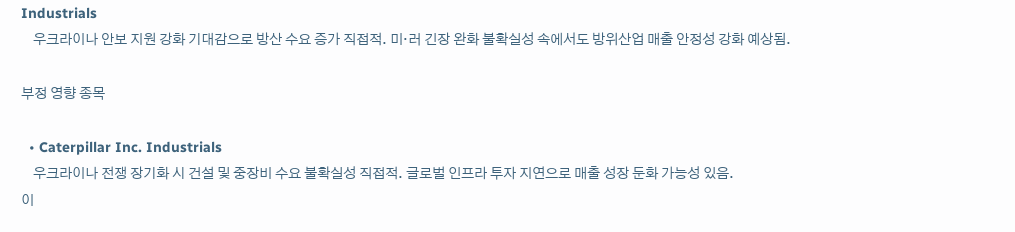Industrials
    우크라이나 안보 지원 강화 기대감으로 방산 수요 증가 직접적. 미·러 긴장 완화 불확실성 속에서도 방위산업 매출 안정성 강화 예상됨.

부정 영향 종목

  • Caterpillar Inc. Industrials
    우크라이나 전쟁 장기화 시 건설 및 중장비 수요 불확실성 직접적. 글로벌 인프라 투자 지연으로 매출 성장 둔화 가능성 있음.
이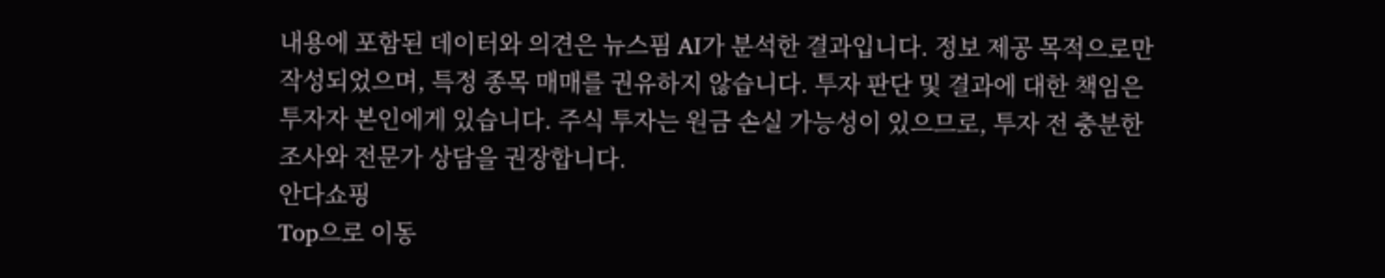내용에 포함된 데이터와 의견은 뉴스핌 AI가 분석한 결과입니다. 정보 제공 목적으로만 작성되었으며, 특정 종목 매매를 권유하지 않습니다. 투자 판단 및 결과에 대한 책임은 투자자 본인에게 있습니다. 주식 투자는 원금 손실 가능성이 있으므로, 투자 전 충분한 조사와 전문가 상담을 권장합니다.
안다쇼핑
Top으로 이동